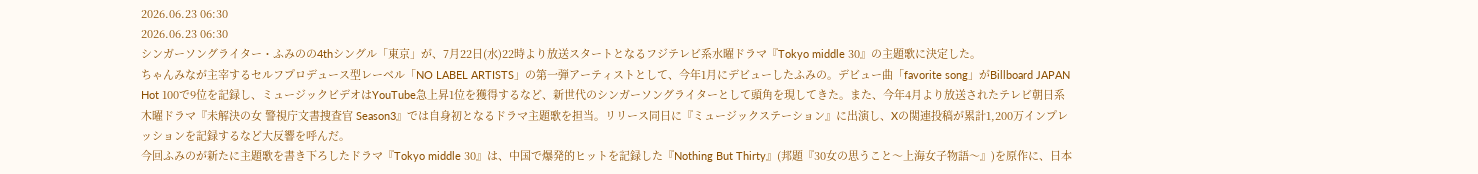2026.06.23 06:30
2026.06.23 06:30
シンガーソングライター・ふみのの4thシングル「東京」が、7月22日(水)22時より放送スタートとなるフジテレビ系水曜ドラマ『Tokyo middle 30』の主題歌に決定した。
ちゃんみなが主宰するセルフプロデュース型レーベル「NO LABEL ARTISTS」の第一弾アーティストとして、今年1月にデビューしたふみの。デビュー曲「favorite song」がBillboard JAPAN Hot 100で9位を記録し、ミュージックビデオはYouTube急上昇1位を獲得するなど、新世代のシンガーソングライターとして頭角を現してきた。また、今年4月より放送されたテレビ朝日系木曜ドラマ『未解決の女 警視庁文書捜査官 Season3』では自身初となるドラマ主題歌を担当。リリース同日に『ミュージックステーション』に出演し、Xの関連投稿が累計1,200万インプレッションを記録するなど大反響を呼んだ。
今回ふみのが新たに主題歌を書き下ろしたドラマ『Tokyo middle 30』は、中国で爆発的ヒットを記録した『Nothing But Thirty』(邦題『30女の思うこと〜上海女子物語〜』)を原作に、日本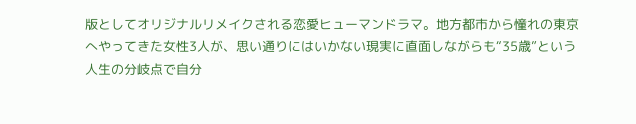版としてオリジナルリメイクされる恋愛ヒューマンドラマ。地方都市から憧れの東京へやってきた女性3人が、思い通りにはいかない現実に直面しながらも“35歳”という人生の分岐点で自分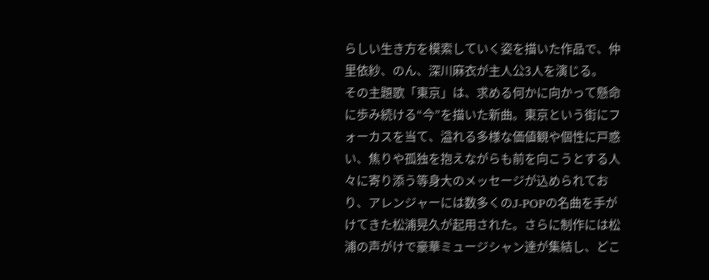らしい生き方を模索していく姿を描いた作品で、仲里依紗、のん、深川麻衣が主人公3人を演じる。
その主題歌「東京」は、求める何かに向かって懸命に歩み続ける“今”を描いた新曲。東京という街にフォーカスを当て、溢れる多様な価値観や個性に戸惑い、焦りや孤独を抱えながらも前を向こうとする人々に寄り添う等身大のメッセージが込められており、アレンジャーには数多くのJ-POPの名曲を手がけてきた松浦晃久が起用された。さらに制作には松浦の声がけで豪華ミュージシャン達が集結し、どこ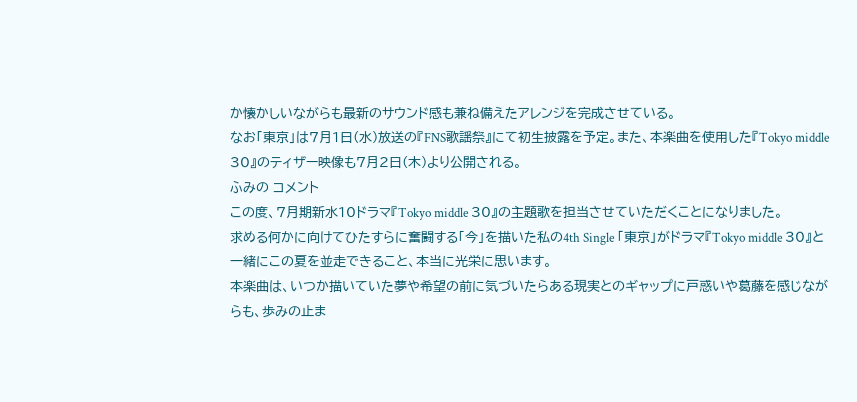か懐かしいながらも最新のサウンド感も兼ね備えたアレンジを完成させている。
なお「東京」は7月1日(水)放送の『FNS歌謡祭』にて初生披露を予定。また、本楽曲を使用した『Tokyo middle 30』のティザー映像も7月2日(木)より公開される。
ふみの コメント
この度、7月期新水10ドラマ『Tokyo middle 30』の主題歌を担当させていただくことになりました。
求める何かに向けてひたすらに奮闘する「今」を描いた私の4th Single 「東京」がドラマ『Tokyo middle 30』と一緒にこの夏を並走できること、本当に光栄に思います。
本楽曲は、いつか描いていた夢や希望の前に気づいたらある現実とのギャップに戸惑いや葛藤を感じながらも、歩みの止ま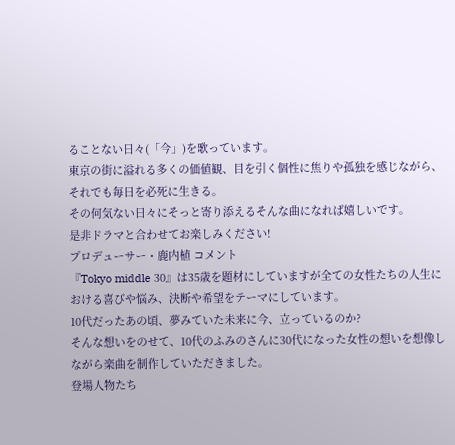ることない日々(「今」)を歌っています。
東京の街に溢れる多くの価値観、目を引く個性に焦りや孤独を感じながら、それでも毎日を必死に生きる。
その何気ない日々にそっと寄り添えるそんな曲になれば嬉しいです。
是非ドラマと合わせてお楽しみください!
プロデューサー・鹿内植 コメント
『Tokyo middle 30』は35歳を題材にしていますが全ての女性たちの人生における喜びや悩み、決断や希望をテーマにしています。
10代だったあの頃、夢みていた未来に今、立っているのか?
そんな想いをのせて、10代のふみのさんに30代になった女性の想いを想像しながら楽曲を制作していただきました。
登場人物たち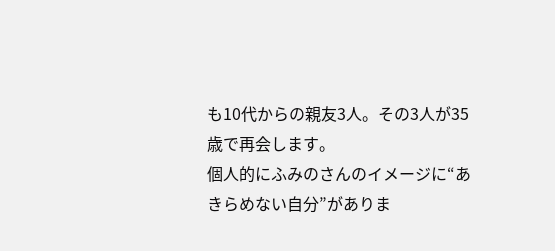も10代からの親友3人。その3人が35歳で再会します。
個人的にふみのさんのイメージに“あきらめない自分”がありま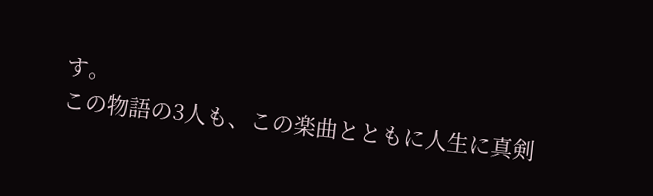す。
この物語の3人も、この楽曲とともに人生に真剣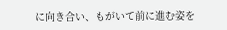に向き合い、もがいて前に進む姿を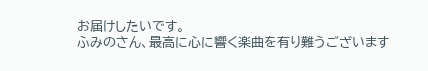お届けしたいです。
ふみのさん、最高に心に響く楽曲を有り難うございます